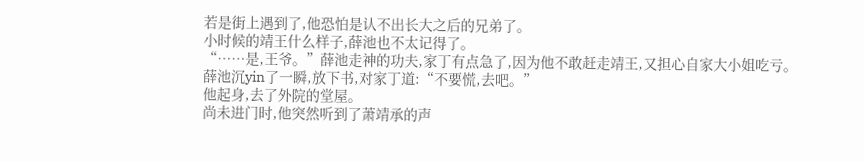若是街上遇到了,他恐怕是认不出长大之后的兄弟了。
小时候的靖王什么样子,薛池也不太记得了。
“……是,王爷。”薛池走神的功夫,家丁有点急了,因为他不敢赶走靖王,又担心自家大小姐吃亏。
薛池沉yin了一瞬,放下书,对家丁道:“不要慌,去吧。”
他起身,去了外院的堂屋。
尚未进门时,他突然听到了萧靖承的声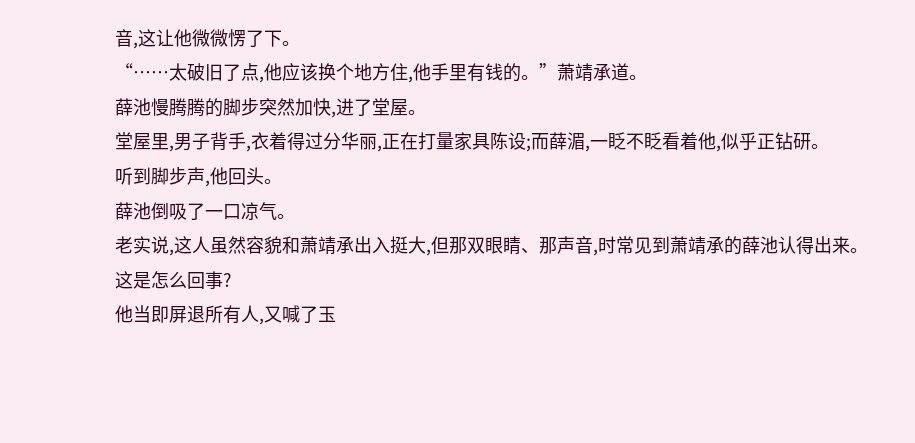音,这让他微微愣了下。
“……太破旧了点,他应该换个地方住,他手里有钱的。”萧靖承道。
薛池慢腾腾的脚步突然加快,进了堂屋。
堂屋里,男子背手,衣着得过分华丽,正在打量家具陈设;而薛湄,一眨不眨看着他,似乎正钻研。
听到脚步声,他回头。
薛池倒吸了一口凉气。
老实说,这人虽然容貌和萧靖承出入挺大,但那双眼睛、那声音,时常见到萧靖承的薛池认得出来。
这是怎么回事?
他当即屏退所有人,又喊了玉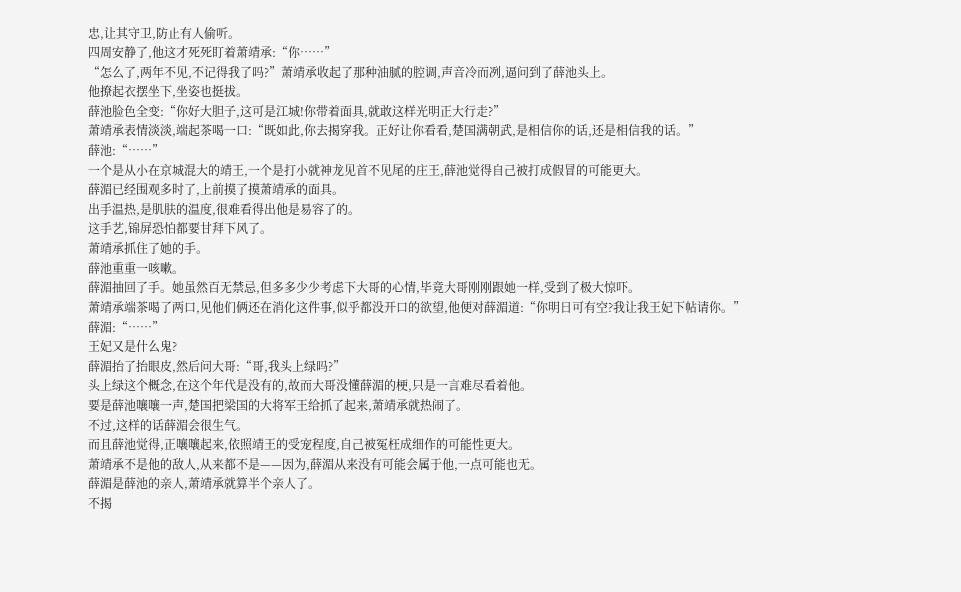忠,让其守卫,防止有人偷听。
四周安静了,他这才死死盯着萧靖承:“你……”
“怎么了,两年不见,不记得我了吗?”萧靖承收起了那种油腻的腔调,声音冷而冽,逼问到了薛池头上。
他撩起衣摆坐下,坐姿也挺拔。
薛池脸色全变:“你好大胆子,这可是江城!你带着面具,就敢这样光明正大行走?”
萧靖承表情淡淡,端起茶喝一口:“既如此,你去揭穿我。正好让你看看,楚国满朝武,是相信你的话,还是相信我的话。”
薛池:“……”
一个是从小在京城混大的靖王,一个是打小就神龙见首不见尾的庄王,薛池觉得自己被打成假冒的可能更大。
薛湄已经围观多时了,上前摸了摸萧靖承的面具。
出手温热,是肌肤的温度,很难看得出他是易容了的。
这手艺,锦屏恐怕都要甘拜下风了。
萧靖承抓住了她的手。
薛池重重一咳嗽。
薛湄抽回了手。她虽然百无禁忌,但多多少少考虑下大哥的心情,毕竟大哥刚刚跟她一样,受到了极大惊吓。
萧靖承端茶喝了两口,见他们俩还在消化这件事,似乎都没开口的欲望,他便对薛湄道:“你明日可有空?我让我王妃下帖请你。”
薛湄:“……”
王妃又是什么鬼?
薛湄抬了抬眼皮,然后问大哥:“哥,我头上绿吗?”
头上绿这个概念,在这个年代是没有的,故而大哥没懂薛湄的梗,只是一言难尽看着他。
要是薛池嚷嚷一声,楚国把梁国的大将军王给抓了起来,萧靖承就热闹了。
不过,这样的话薛湄会很生气。
而且薛池觉得,正嚷嚷起来,依照靖王的受宠程度,自己被冤枉成细作的可能性更大。
萧靖承不是他的敌人,从来都不是——因为,薛湄从来没有可能会属于他,一点可能也无。
薛湄是薛池的亲人,萧靖承就算半个亲人了。
不揭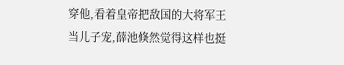穿他,看着皇帝把敌国的大将军王当儿子宠,薛池倏然觉得这样也挺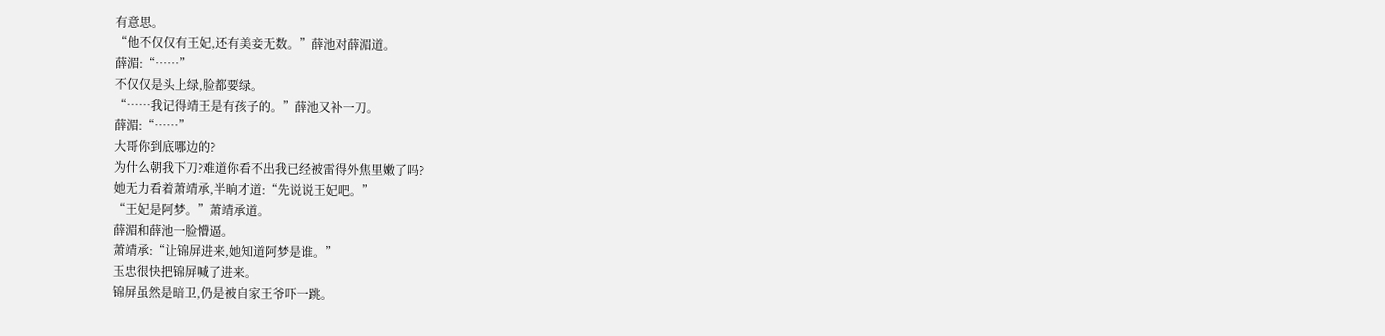有意思。
“他不仅仅有王妃,还有美妾无数。”薛池对薛湄道。
薛湄:“……”
不仅仅是头上绿,脸都要绿。
“……我记得靖王是有孩子的。”薛池又补一刀。
薛湄:“……”
大哥你到底哪边的?
为什么朝我下刀?难道你看不出我已经被雷得外焦里嫩了吗?
她无力看着萧靖承,半晌才道:“先说说王妃吧。”
“王妃是阿梦。”萧靖承道。
薛湄和薛池一脸懵逼。
萧靖承:“让锦屏进来,她知道阿梦是谁。”
玉忠很快把锦屏喊了进来。
锦屏虽然是暗卫,仍是被自家王爷吓一跳。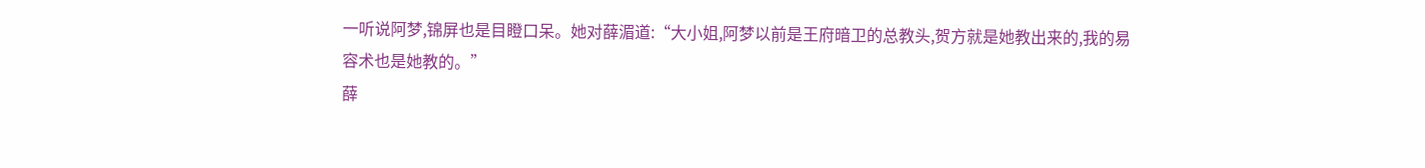一听说阿梦,锦屏也是目瞪口呆。她对薛湄道:“大小姐,阿梦以前是王府暗卫的总教头,贺方就是她教出来的,我的易容术也是她教的。”
薛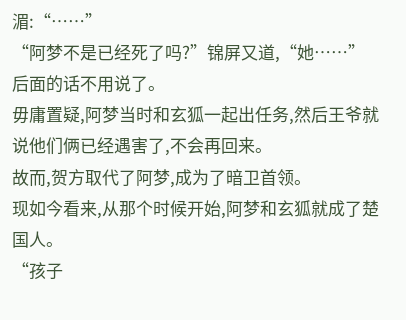湄:“……”
“阿梦不是已经死了吗?”锦屏又道,“她……”
后面的话不用说了。
毋庸置疑,阿梦当时和玄狐一起出任务,然后王爷就说他们俩已经遇害了,不会再回来。
故而,贺方取代了阿梦,成为了暗卫首领。
现如今看来,从那个时候开始,阿梦和玄狐就成了楚国人。
“孩子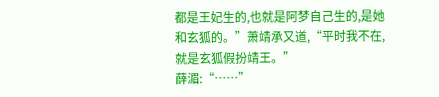都是王妃生的,也就是阿梦自己生的,是她和玄狐的。”萧靖承又道,“平时我不在,就是玄狐假扮靖王。”
薛湄:“……”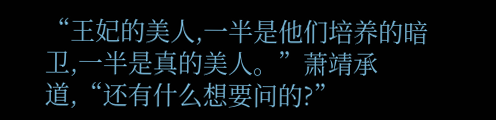“王妃的美人,一半是他们培养的暗卫,一半是真的美人。”萧靖承道,“还有什么想要问的?”